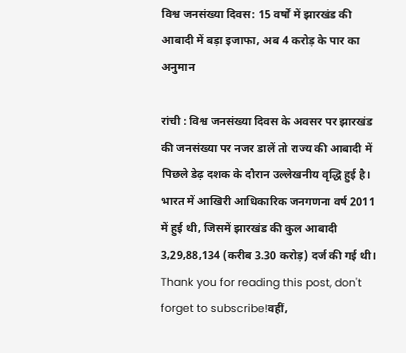विश्व जनसंख्या दिवस: 15 वर्षों में झारखंड की आबादी में बड़ा इजाफा, अब 4 करोड़ के पार का अनुमान

रांची : विश्व जनसंख्या दिवस के अवसर पर झारखंड की जनसंख्या पर नजर डालें तो राज्य की आबादी में पिछले डेढ़ दशक के दौरान उल्लेखनीय वृद्धि हुई है। भारत में आखिरी आधिकारिक जनगणना वर्ष 2011 में हुई थी, जिसमें झारखंड की कुल आबादी 3,29,88,134 (करीब 3.30 करोड़) दर्ज की गई थी।
Thank you for reading this post, don't forget to subscribe!वहीं,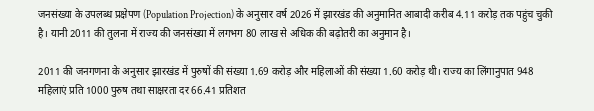जनसंख्या के उपलब्ध प्रक्षेपण (Population Projection) के अनुसार वर्ष 2026 में झारखंड की अनुमानित आबादी करीब 4.11 करोड़ तक पहुंच चुकी है। यानी 2011 की तुलना में राज्य की जनसंख्या में लगभग 80 लाख से अधिक की बढ़ोतरी का अनुमान है।

2011 की जनगणना के अनुसार झारखंड में पुरुषों की संख्या 1.69 करोड़ और महिलाओं की संख्या 1.60 करोड़ थी। राज्य का लिंगानुपात 948 महिलाएं प्रति 1000 पुरुष तथा साक्षरता दर 66.41 प्रतिशत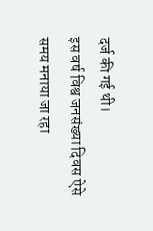दर्ज की गई थी।
इस वर्ष विश्व जनसंख्या दिवस ऐसे समय मनाया जा रहा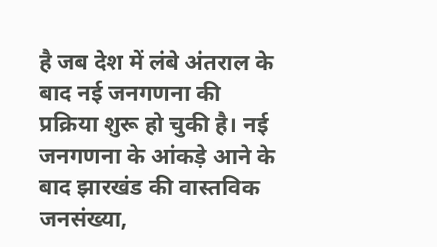है जब देश में लंबे अंतराल के बाद नई जनगणना की प्रक्रिया शुरू हो चुकी है। नई जनगणना के आंकड़े आने के बाद झारखंड की वास्तविक जनसंख्या,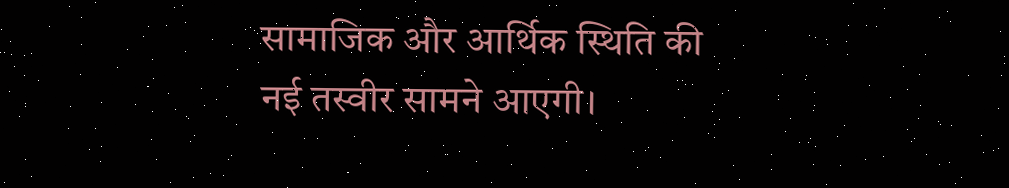सामाजिक और आर्थिक स्थिति की नई तस्वीर सामने आएगी।